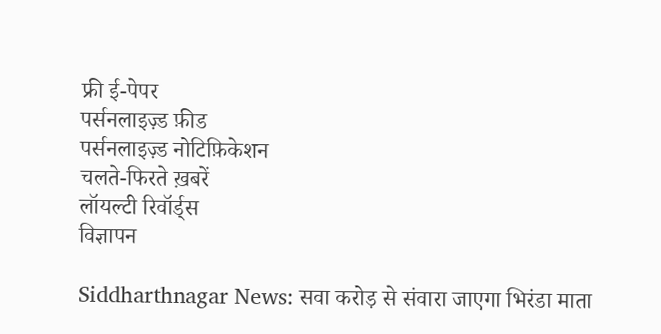फ्री ई-पेपर
पर्सनलाइज़्ड फ़ीड
पर्सनलाइज़्ड नोटिफ़िकेशन
चलते-फिरते ख़बरें
लॉयल्टी रिवॉर्ड्स
विज्ञापन

Siddharthnagar News: सवा करोड़ से संवारा जाएगा भिरंडा माता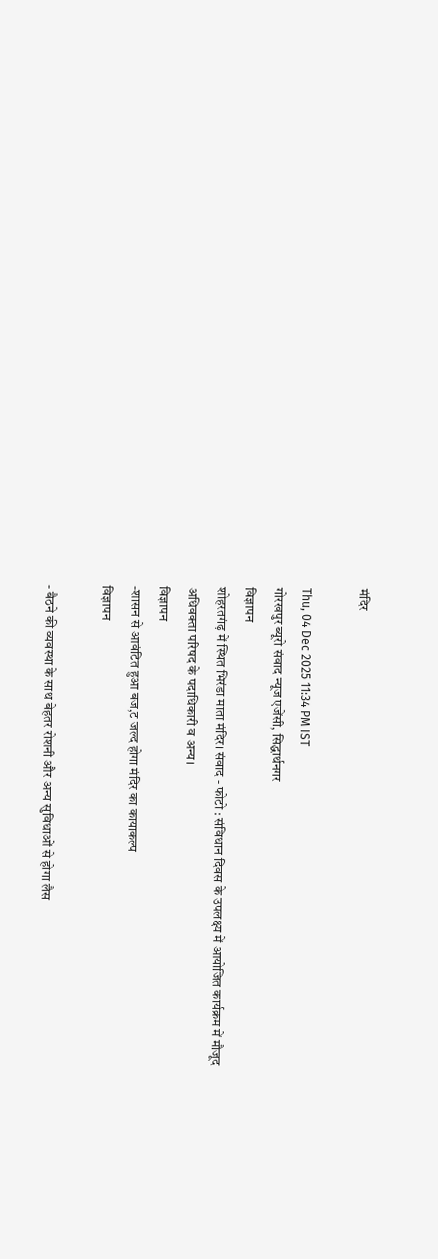मंदिर

Thu, 04 Dec 2025 11:34 PM IST
गोरखपुर ब्यूरो संवाद न्यूज एजेंसी, सिद्धार्थनगर
विज्ञापन
शोहरतगंढ़ में स्थित भिरंडा माता मंदिर। संवाद - फोटो : संविधान दिवस के उपलक्ष्य में आयोजित कार्यक्रम में मौजूद अधिवक्ता परिषद के पदाधिकारी व अन्य।
विज्ञापन
-शासन से आवंटित हुआ बज,ट जल्द होगा मंदिर का कायाकल्प
विज्ञापन

- बैठने की व्यवस्था के साथ बेहतर रोशनी और अन्य सुविधाओं से होगा लैस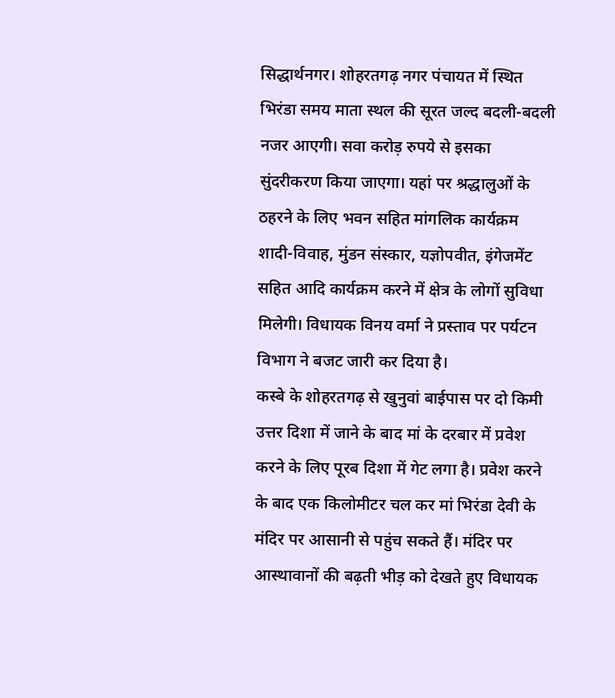सिद्धार्थनगर। शोहरतगढ़ नगर पंचायत में स्थित भिरंडा समय माता स्थल की सूरत जल्द बदली-बदली नजर आएगी। सवा करोड़ रुपये से इसका सुंदरीकरण किया जाएगा। यहां पर श्रद्धालुओं के ठहरने के लिए भवन सहित मांगलिक कार्यक्रम शादी-विवाह, मुंडन संस्कार, यज्ञोपवीत, इंगेजमेंट सहित आदि कार्यक्रम करने में क्षेत्र के लोगों सुविधा मिलेगी। विधायक विनय वर्मा ने प्रस्ताव पर पर्यटन विभाग ने बजट जारी कर दिया है।
कस्बे के शोहरतगढ़ से खुनुवां बाईपास पर दो किमी उत्तर दिशा में जाने के बाद मां के दरबार में प्रवेश करने के लिए पूरब दिशा में गेट लगा है। प्रवेश करने के बाद एक किलोमीटर चल कर मां भिरंडा देवी के मंदिर पर आसानी से पहुंच सकते हैं। मंदिर पर आस्थावानों की बढ़ती भीड़ को देखते हुए विधायक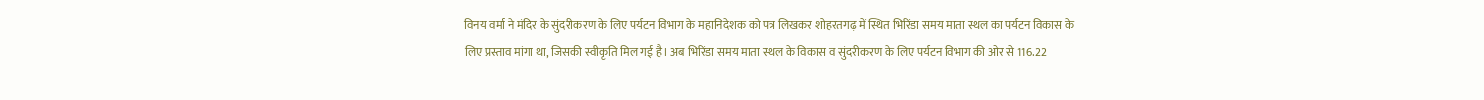विनय वर्मा ने मंदिर के सुंदरीकरण के लिए पर्यटन विभाग के महानिदेशक को पत्र लिखकर शोहरतगढ़ में स्थित भिरिंडा समय माता स्थल का पर्यटन विकास के लिए प्रस्ताव मांगा था, जिसकी स्वीकृति मिल गई है। अब भिरिंडा समय माता स्थल के विकास व सुंदरीकरण के लिए पर्यटन विभाग की ओर से 116.22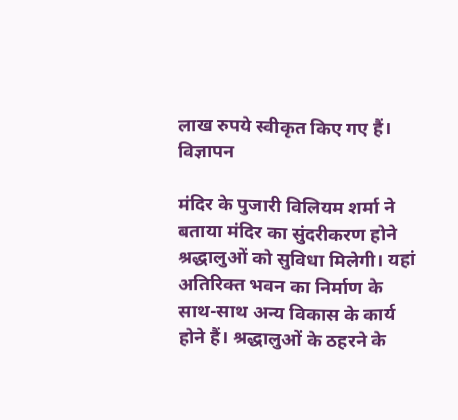लाख रुपये स्वीकृत किए गए हैं।
विज्ञापन

मंदिर के पुजारी विलियम शर्मा ने बताया मंदिर का सुंदरीकरण होने श्रद्धालुओं को सुविधा मिलेगी। यहां अतिरिक्त भवन का निर्माण के साथ-साथ अन्य विकास के कार्य होने हैं। श्रद्धालुओं के ठहरने के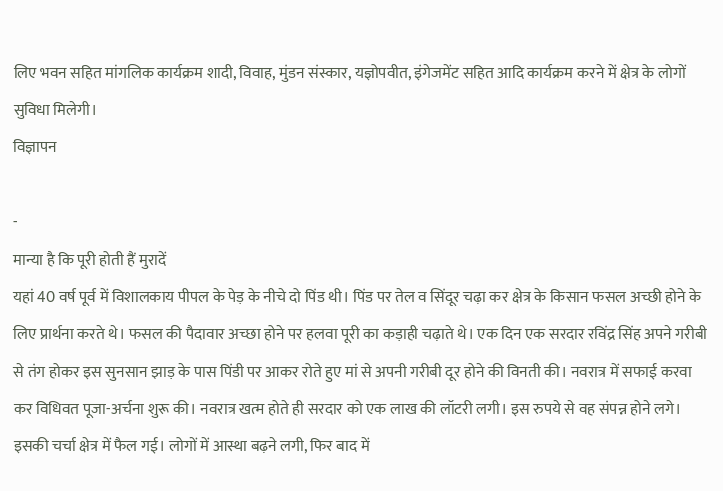लिए भवन सहित मांगलिक कार्यक्रम शादी, विवाह, मुंडन संस्कार, यज्ञोपवीत, इंगेजमेंट सहित आदि कार्यक्रम करने में क्षेत्र के लोगों सुविधा मिलेगी।
विज्ञापन

-
मान्या है कि पूरी होती हैं मुरादें
यहां 40 वर्ष पूर्व में विशालकाय पीपल के पेड़ के नीचे दो पिंड थी। पिंड पर तेल व सिंदूर चढ़ा कर क्षेत्र के किसान फसल अच्छी होने के लिए प्रार्थना करते थे। फसल की पैदावार अच्छा होने पर हलवा पूरी का कड़ाही चढ़ाते थे। एक दिन एक सरदार रविंद्र सिंह अपने गरीबी से तंग होकर इस सुनसान झाड़ के पास पिंडी पर आकर रोते हुए मां से अपनी गरीबी दूर होने की विनती की। नवरात्र में सफाई करवा कर विधिवत पूजा-अर्चना शुरू की। नवरात्र खत्म होते ही सरदार को एक लाख की लॉटरी लगी। इस रुपये से वह संपन्न होने लगे। इसकी चर्चा क्षेत्र में फैल गई। लोगों में आस्था बढ़ने लगी, फिर बाद में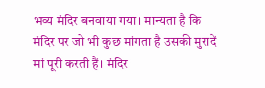भव्य मंदिर बनवाया गया। मान्यता है कि मंदिर पर जो भी कुछ मांगता है उसकी मुरादें मां पूरी करती हैं। मंदिर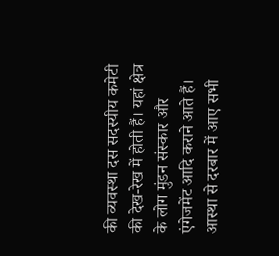की व्यवस्था दस सदस्यीय कमेटी की देख-रेख में होती हैं। यहां क्षेत्र के लोग मुंडन संस्कार और एंगेजमेंट आदि कराने आते हैं। आस्था से दरबार में आए सभी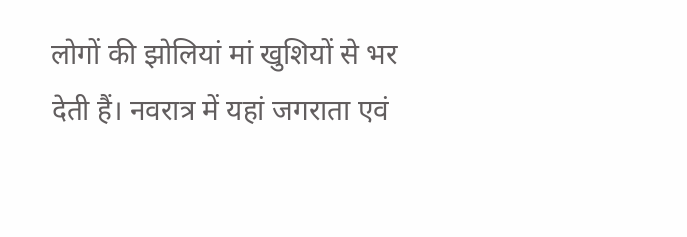लोगों की झोलियां मां खुशियों से भर देती हैं। नवरात्र में यहां जगराता एवं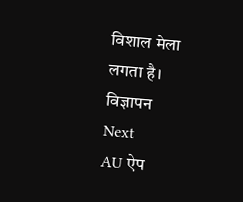विशाल मेला लगता है।
विज्ञापन
Next
AU ऐप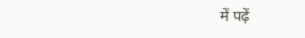में पढ़ें